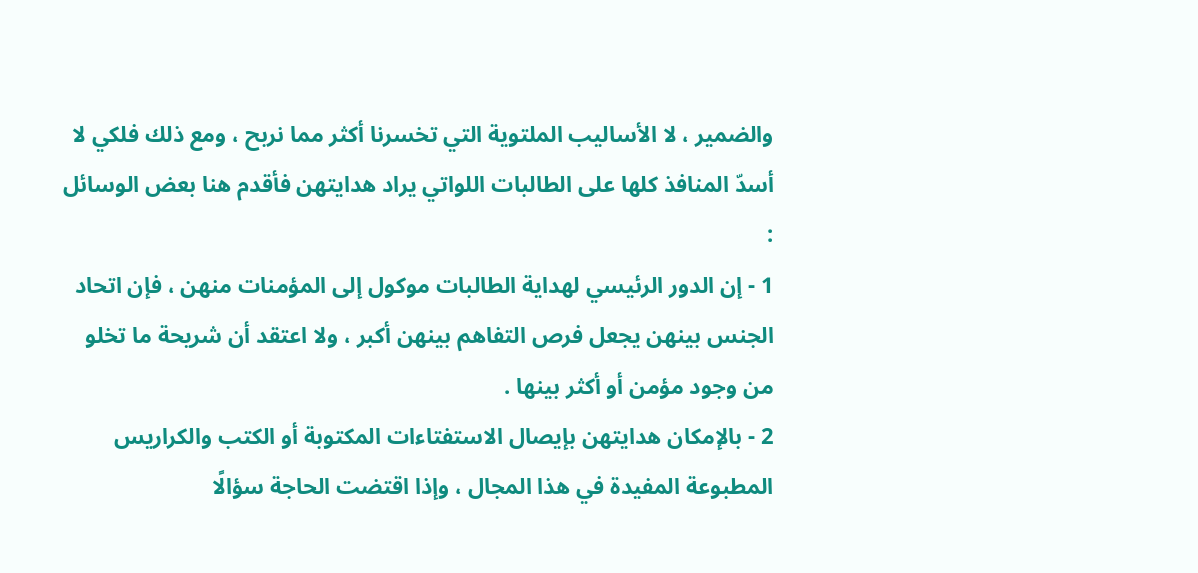والضمير ، لا الأساليب الملتوية التي تخسرنا أكثر مما نربح ، ومع ذلك فلكي لا أسدّ المنافذ كلها على الطالبات اللواتي يراد هدايتهن فأقدم هنا بعض الوسائل :
1 - إن الدور الرئيسي لهداية الطالبات موكول إلى المؤمنات منهن ، فإن اتحاد الجنس بينهن يجعل فرص التفاهم بينهن أكبر ، ولا اعتقد أن شريحة ما تخلو من وجود مؤمن أو أكثر بينها .
2 - بالإمكان هدايتهن بإيصال الاستفتاءات المكتوبة أو الكتب والكراريس المطبوعة المفيدة في هذا المجال ، وإذا اقتضت الحاجة سؤالًا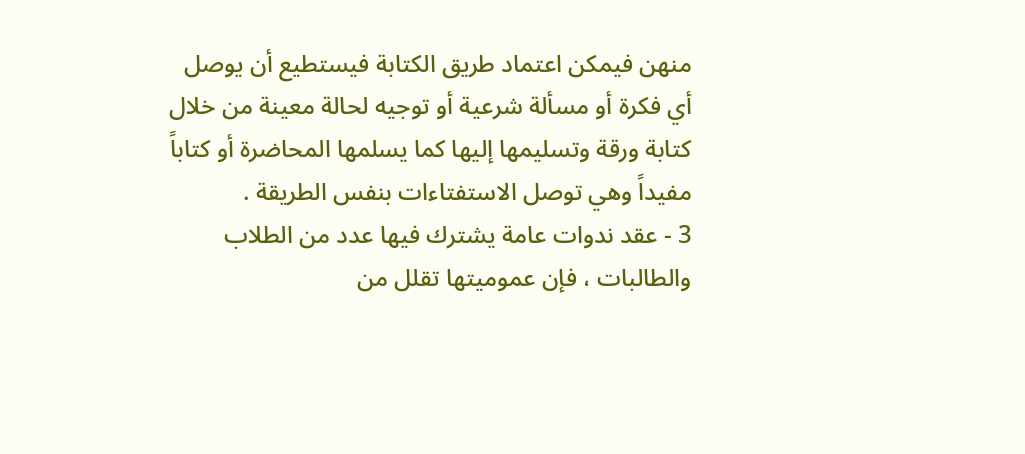منهن فيمكن اعتماد طريق الكتابة فيستطيع أن يوصل أي فكرة أو مسألة شرعية أو توجيه لحالة معينة من خلال كتابة ورقة وتسليمها إليها كما يسلمها المحاضرة أو كتاباً مفيداً وهي توصل الاستفتاءات بنفس الطريقة .
3 - عقد ندوات عامة يشترك فيها عدد من الطلاب والطالبات ، فإن عموميتها تقلل من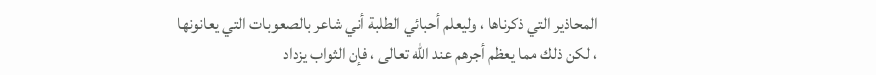المحاذير التي ذكرناها ، وليعلم أحبائي الطلبة أني شاعر بالصعوبات التي يعانونها ، لكن ذلك مما يعظم أجرهم عند الله تعالى ، فإن الثواب يزداد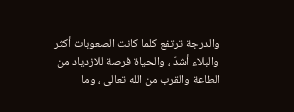والدرجة ترتفع كلما كانت الصعوبات أكثر والبلاء أشدّ ، والحياة فرصة للازدياد من الطاعة والقرب من الله تعالى ، وما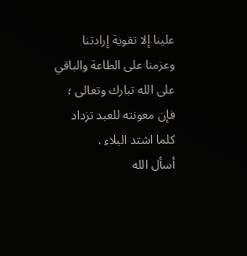علينا إلا تقوية إرادتنا وعزمنا على الطاعة والباقي على الله تبارك وتعالى ؛ فإن معونته للعبد تزداد كلما اشتد البلاء .
أسأل الله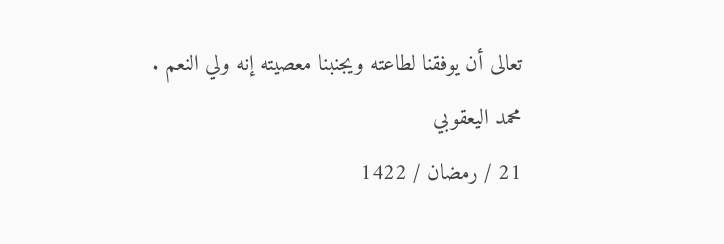تعالى أن يوفقنا لطاعته ويجنبنا معصيته إنه ولي النعم .
محمد اليعقوبي
21 / رمضان / 1422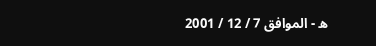ه - الموافق 7 / 12 / 2001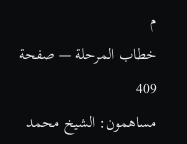م
خطاب المرحلة — صفحة 409
مساهمون: الشيخ محمد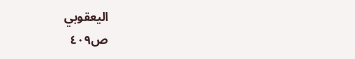اليعقوبي
ص٤٠٩